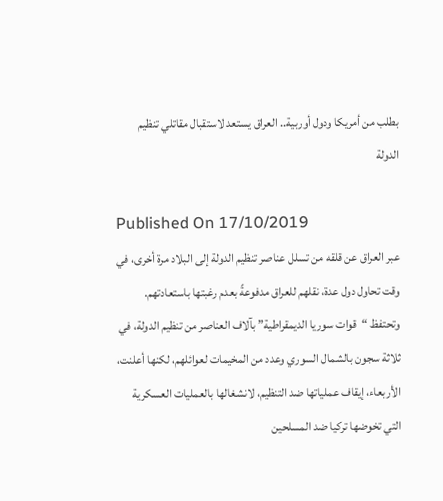بطلب من أمريكا ودول أوربية.. العراق يستعد لاستقبال مقاتلي تنظيم الدولة

Published On 17/10/2019
عبر العراق عن قلقه من تسلل عناصر تنظيم الدولة إلى البلاد مرة أخرى، في وقت تحاول دول عدة، نقلهم للعراق مدفوعةً بعدم رغبتها باستعادتهم.
وتحتفظ “قوات سوريا الديمقراطية” بآلاف العناصر من تنظيم الدولة، في ثلاثة سجون بالشمال السوري وعدد من المخيمات لعوائلهم، لكنها أعلنت، الأربعاء، إيقاف عملياتها ضد التنظيم، لانشغالها بالعمليات العسكرية التي تخوضها تركيا ضد المسلحين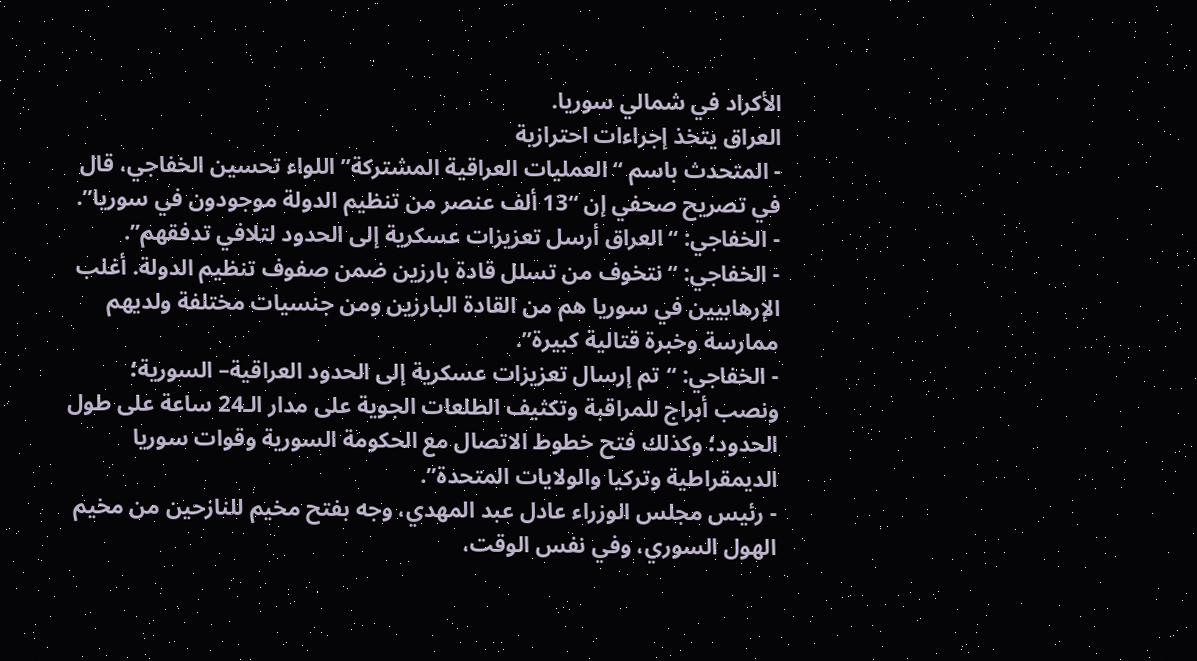الأكراد في شمالي سوريا.
العراق يتخذ إجراءات احترازية
- المتحدث باسم “العمليات العراقية المشتركة” اللواء تحسين الخفاجي، قال في تصريح صحفي إن “13 ألف عنصر من تنظيم الدولة موجودون في سوريا”.
- الخفاجي: “العراق أرسل تعزيزات عسكرية إلى الحدود لتلافي تدفقهم”.
- الخفاجي: “نتخوف من تسلل قادة بارزين ضمن صفوف تنظيم الدولة. أغلب الإرهابيين في سوريا هم من القادة البارزين ومن جنسيات مختلفة ولديهم ممارسة وخبرة قتالية كبيرة”.
- الخفاجي: “تم إرسال تعزيزات عسكرية إلى الحدود العراقية– السورية؛ ونصب أبراج للمراقبة وتكثيف الطلعات الجوية على مدار الـ24 ساعة على طول الحدود؛ وكذلك فتح خطوط الاتصال مع الحكومة السورية وقوات سوريا الديمقراطية وتركيا والولايات المتحدة”.
- رئيس مجلس الوزراء عادل عبد المهدي، وجه بفتح مخيم للنازحين من مخيم الهول السوري، وفي نفس الوقت،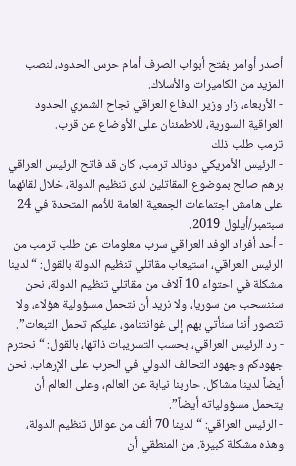أصدر أوامر بفتح أبواب الصرف أمام حرس الحدود، لنصب المزيد من الكاميرات والأسلاك.
- الأربعاء، زار وزير الدفاع العراقي نجاح الشمري الحدود العراقية السورية، للاطمئنان على الأوضاع عن قرب.
ترمب طلب ذلك
- الرئيس الأمريكي دونالد ترمب، كان قد فاتح الرئيس العراقي برهم صالح بموضوع المقاتلين لدى تنظيم الدولة، خلال لقائهما على هامش اجتماعات الجمعية العامة للأمم المتحدة في 24 سبتمبر/أيلول 2019.
- أحد أفراد الوفد العراقي سرب معلومات عن طلب ترمب من الرئيس العراقي، استيعاب مقاتلي تنظيم الدولة بالقول: “لدينا مشكلة في احتواء 10 آلاف من مقاتلي تنظيم الدولة، نحن سننسحب من سوريا، ولا نريد أن نتحمل مسؤولية هؤلاء، ولا تتصور أننا سنأتي بهم إلى غوانتنامو، عليكم تحمل التبعات”.
- رد الرئيس العراقي، بحسب التسريبات ذاتها، بالقول: “نحترم جهودكم وجهود التحالف الدولي في الحرب على الإرهاب. نحن أيضاً لدينا مشاكل. حاربنا نيابة عن العالم، وعلى العالم أن يتحمل مسؤولياته أيضاً”.
- الرئيس العراقي: “لدينا 70 ألف من عوائل تنظيم الدولة، وهذه مشكلة كبيرة. من المنطقي أن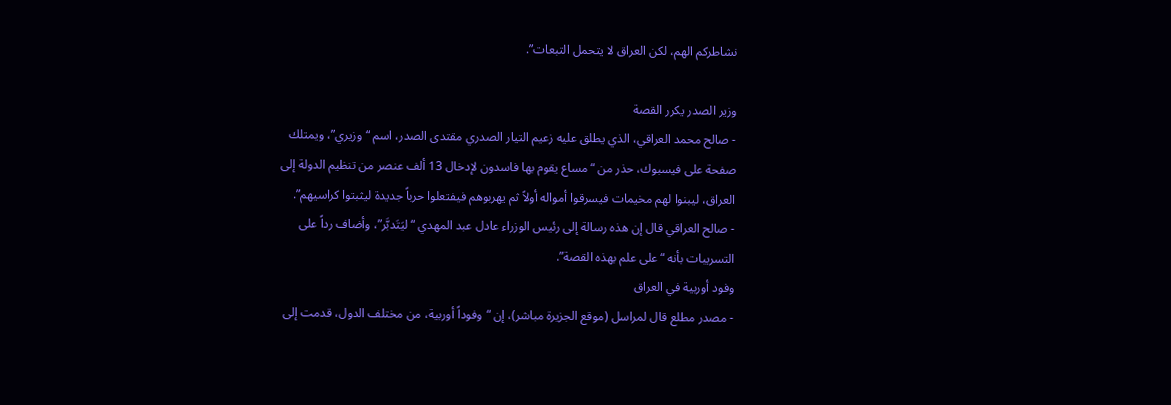نشاطركم الهم، لكن العراق لا يتحمل التبعات”.

وزير الصدر يكرر القصة
- صالح محمد العراقي، الذي يطلق عليه زعيم التيار الصدري مقتدى الصدر، اسم “وزيري”، ويمتلك صفحة على فيسبوك، حذر من “مساع يقوم بها فاسدون لإدخال 13 ألف عنصر من تنظيم الدولة إلى العراق، ليبنوا لهم مخيمات فيسرقوا أمواله أولاً ثم يهربوهم فيفتعلوا حرباً جديدة ليثبتوا كراسيهم”.
- صالح العراقي قال إن هذه رسالة إلى رئيس الوزراء عادل عبد المهدي “ليَتَدبَّر”، وأضاف رداً على التسريبات بأنه “على علم بهذه القصة”.
وفود أوربية في العراق
- مصدر مطلع قال لمراسل (موقع الجزيرة مباشر)، إن “وفوداً أوربية، من مختلف الدول، قدمت إلى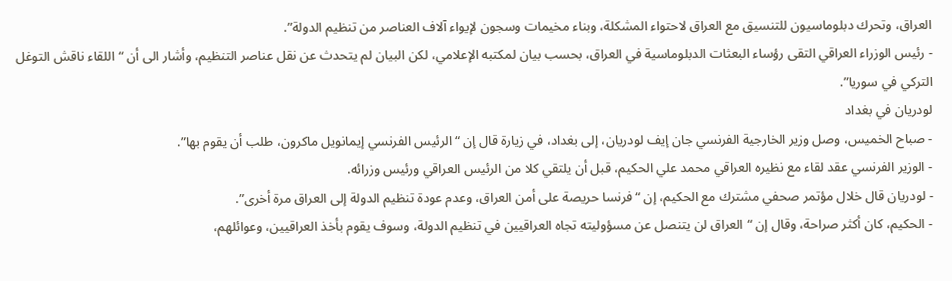العراق، وتحرك دبلوماسيون للتنسيق مع العراق لاحتواء المشكلة، وبناء مخيمات وسجون لإيواء آلاف العناصر من تنظيم الدولة”.
- رئيس الوزراء العراقي التقى رؤساء البعثات الدبلوماسية في العراق، بحسب بيان لمكتبه الإعلامي، لكن البيان لم يتحدث عن نقل عناصر التنظيم، وأشار الى أن “اللقاء ناقش التوغل التركي في سوريا”.
لودريان في بغداد
- صباح الخميس، وصل وزير الخارجية الفرنسي جان إيف لودريان، إلى بغداد، في زيارة قال إن “الرئيس الفرنسي إيمانويل ماكرون، طلب أن يقوم بها”.
- الوزير الفرنسي عقد لقاء مع نظيره العراقي محمد علي الحكيم، قبل أن يلتقي كلا من الرئيس العراقي ورئيس وزرائه.
- لودريان قال خلال مؤتمر صحفي مشترك مع الحكيم، إن “فرنسا حريصة على أمن العراق، وعدم عودة تنظيم الدولة إلى العراق مرة أخرى”.
- الحكيم، كان أكثر صراحة، وقال إن “العراق لن يتنصل عن مسؤوليته تجاه العراقيين في تنظيم الدولة، وسوف يقوم بأخذ العراقيين، وعوائلهم،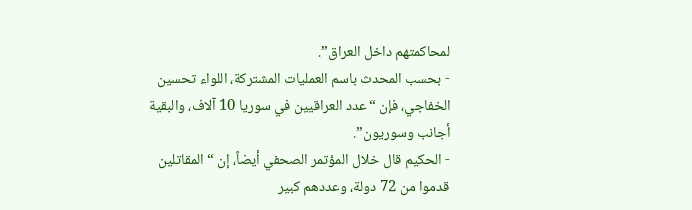لمحاكمتهم داخل العراق”.
- بحسب المحدث باسم العمليات المشتركة، اللواء تحسين الخفاجي، فإن “عدد العراقيين في سوريا 10 آلاف، والبقية أجانب وسوريون”.
- الحكيم قال خلال المؤتمر الصحفي أيضاً، إن “المقاتلين قدموا من 72 دولة، وعددهم كبير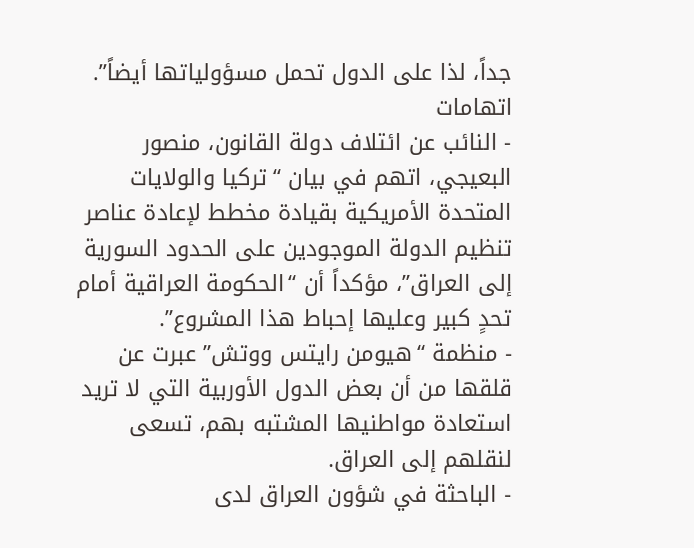جداً، لذا على الدول تحمل مسؤولياتها أيضاً”.
اتهامات
- النائب عن ائتلاف دولة القانون، منصور البعيجي، اتهم في بيان “تركيا والولايات المتحدة الأمريكية بقيادة مخطط لإعادة عناصر تنظيم الدولة الموجودين على الحدود السورية إلى العراق”، مؤكداً أن “الحكومة العراقية أمام تحدٍ كبير وعليها إحباط هذا المشروع”.
- منظمة “هيومن رايتس ووتش” عبرت عن قلقها من أن بعض الدول الأوربية التي لا تريد استعادة مواطنيها المشتبه بهم، تسعى لنقلهم إلى العراق.
- الباحثة في شؤون العراق لدى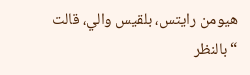هيومن رايتس، بلقيس والي، قالت “بالنظر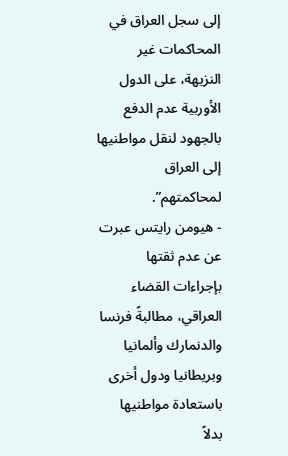إلى سجل العراق في المحاكمات غير النزيهة، على الدول الأوربية عدم الدفع بالجهود لنقل مواطنيها إلى العراق لمحاكمتهم”.
- هيومن رايتس عبرت عن عدم ثقتها بإجراءات القضاء العراقي، مطالبةً فرنسا والدنمارك وألمانيا وبريطانيا ودول أخرى باستعادة مواطنيها بدلاً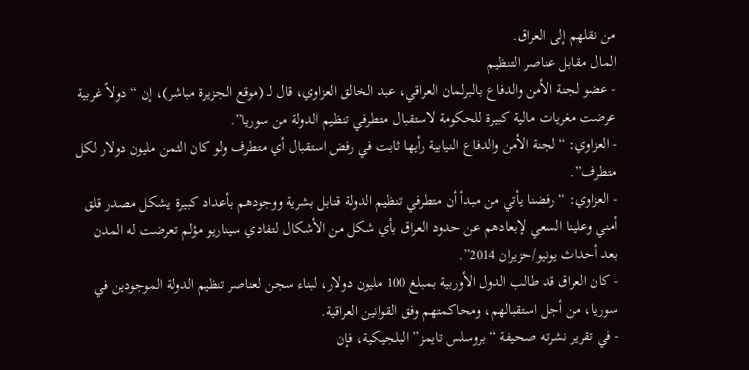من نقلهم إلى العراق.
المال مقابل عناصر التنظيم
- عضو لجنة الأمن والدفاع بالبرلمان العراقي، عبد الخالق العزاوي، قال لـ (موقع الجزيرة مباشر)، إن “دولاً غربية عرضت مغريات مالية كبيرة للحكومة لاستقبال متطرفي تنظيم الدولة من سوريا”.
- العزاوي: “لجنة الأمن والدفاع النيابية رأيها ثابت في رفض استقبال أي متطرف ولو كان الثمن مليون دولار لكل متطرف”.
- العزاوي: “رفضنا يأتي من مبدأ أن متطرفي تنظيم الدولة قنابل بشرية ووجودهم بأعداد كبيرة يشكل مصدر قلق أمني وعلينا السعي لإبعادهم عن حدود العراق بأي شكل من الأشكال لتفادي سيناريو مؤلم تعرضت له المدن بعد أحداث يونيو/حزيران 2014”.
- كان العراق قد طالب الدول الأوربية بمبلغ 100 مليون دولار، لبناء سجن لعناصر تنظيم الدولة الموجودين في سوريا، من أجل استقبالهم، ومحاكمتهم وفق القوانين العراقية.
- في تقرير نشرته صحيفة “بروسلس تايمز” البلجيكية، فإن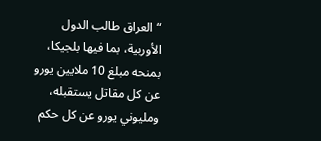“العراق طالب الدول الأوربية، بما فيها بلجيكا، بمنحه مبلغ 10 ملايين يورو عن كل مقاتل يستقبله، ومليوني يورو عن كل حكم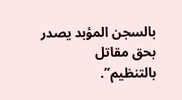بالسجن المؤبد يصدر بحق مقاتل بالتنظيم”.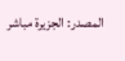المصدر: الجزيرة مباشر